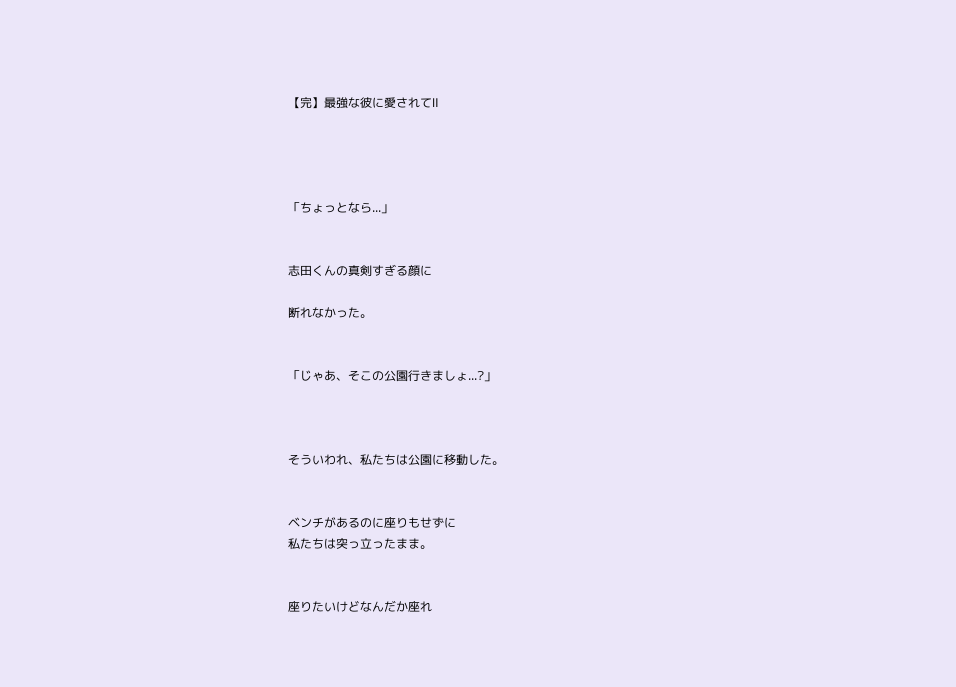【完】最強な彼に愛されてⅡ




「ちょっとなら...」


志田くんの真剣すぎる顔に

断れなかった。


「じゃあ、そこの公園行きましょ...?」



そういわれ、私たちは公園に移動した。


ベンチがあるのに座りもせずに
私たちは突っ立ったまま。


座りたいけどなんだか座れ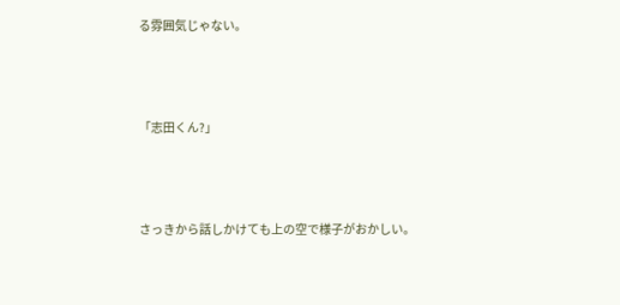る雰囲気じゃない。



「志田くん?」



さっきから話しかけても上の空で様子がおかしい。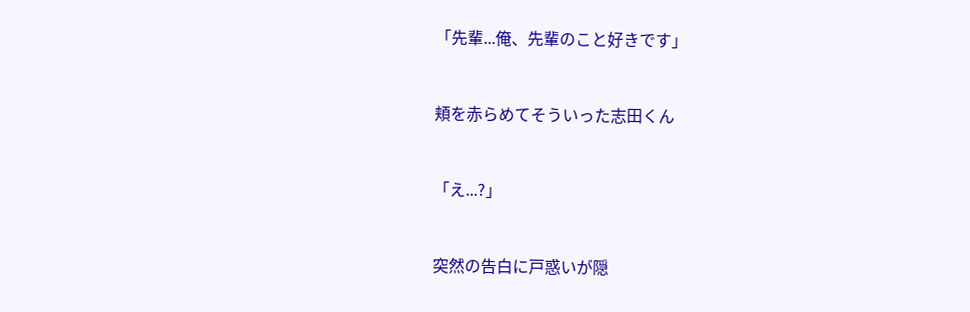「先輩...俺、先輩のこと好きです」


頬を赤らめてそういった志田くん


「え...?」


突然の告白に戸惑いが隠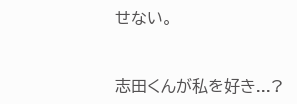せない。


志田くんが私を好き...?